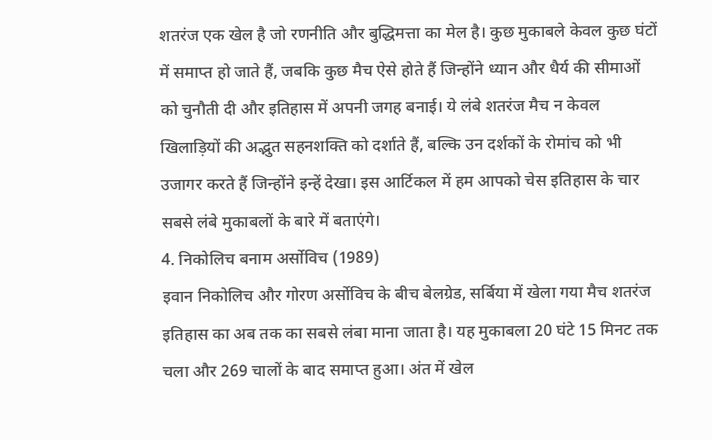शतरंज एक खेल है जो रणनीति और बुद्धिमत्ता का मेल है। कुछ मुकाबले केवल कुछ घंटों में समाप्त हो जाते हैं, जबकि कुछ मैच ऐसे होते हैं जिन्होंने ध्यान और धैर्य की सीमाओं को चुनौती दी और इतिहास में अपनी जगह बनाई। ये लंबे शतरंज मैच न केवल खिलाड़ियों की अद्भुत सहनशक्ति को दर्शाते हैं, बल्कि उन दर्शकों के रोमांच को भी उजागर करते हैं जिन्होंने इन्हें देखा। इस आर्टिकल में हम आपको चेस इतिहास के चार सबसे लंबे मुकाबलों के बारे में बताएंगे।
4. निकोलिच बनाम अर्सोविच (1989)
इवान निकोलिच और गोरण अर्सोविच के बीच बेलग्रेड, सर्बिया में खेला गया मैच शतरंज इतिहास का अब तक का सबसे लंबा माना जाता है। यह मुकाबला 20 घंटे 15 मिनट तक चला और 269 चालों के बाद समाप्त हुआ। अंत में खेल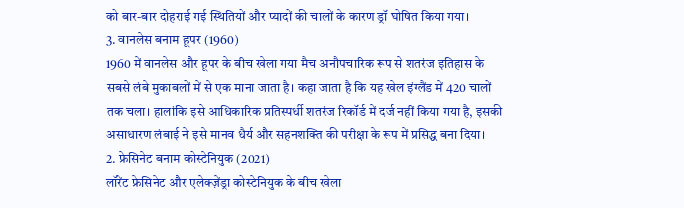को बार-बार दोहराई गई स्थितियों और प्यादों की चालों के कारण ड्रॉ घोषित किया गया।
3. वानलेस बनाम हूपर (1960)
1960 में वानलेस और हूपर के बीच खेला गया मैच अनौपचारिक रूप से शतरंज इतिहास के सबसे लंबे मुकाबलों में से एक माना जाता है। कहा जाता है कि यह खेल इंग्लैंड में 420 चालों तक चला। हालांकि इसे आधिकारिक प्रतिस्पर्धी शतरंज रिकॉर्ड में दर्ज नहीं किया गया है, इसकी असाधारण लंबाई ने इसे मानव धैर्य और सहनशक्ति की परीक्षा के रूप में प्रसिद्ध बना दिया।
2. फ्रेसिनेट बनाम कोस्टेनियुक (2021)
लॉरेंट फ्रेसिनेट और एलेक्ज़ेंड्रा कोस्टेनियुक के बीच खेला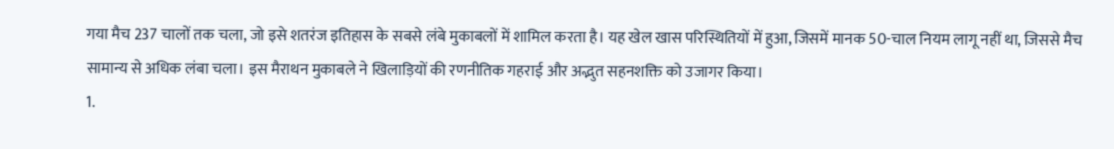गया मैच 237 चालों तक चला, जो इसे शतरंज इतिहास के सबसे लंबे मुकाबलों में शामिल करता है। यह खेल खास परिस्थितियों में हुआ, जिसमें मानक 50-चाल नियम लागू नहीं था, जिससे मैच सामान्य से अधिक लंबा चला। इस मैराथन मुकाबले ने खिलाड़ियों की रणनीतिक गहराई और अद्भुत सहनशक्ति को उजागर किया।
1.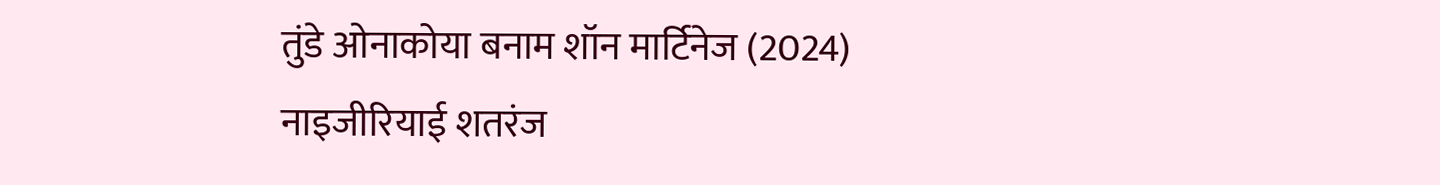तुंडे ओनाकोया बनाम शॉन मार्टिनेज (2024)
नाइजीरियाई शतरंज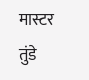मास्टर तुंडे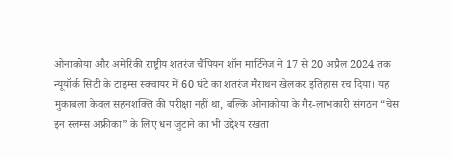ओनाकोया और अमेरिकी राष्ट्रीय शतरंज चैंपियन शॉन मार्टिनेज ने 17 से 20 अप्रैल 2024 तक न्यूयॉर्क सिटी के टाइम्स स्क्वायर में 60 घंटे का शतरंज मैराथन खेलकर इतिहास रच दिया। यह मुकाबला केवल सहनशक्ति की परीक्षा नहीं था, बल्कि ओनाकोया के गैर-लाभकारी संगठन “चेस इन स्लम्स अफ्रीका” के लिए धन जुटाने का भी उद्देश्य रखता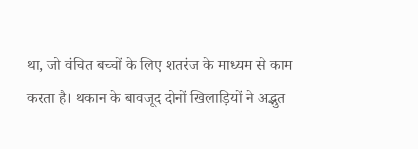था, जो वंचित बच्चों के लिए शतरंज के माध्यम से काम करता है। थकान के बावजूद दोनों खिलाड़ियों ने अद्भुत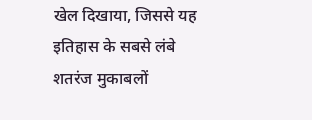खेल दिखाया, जिससे यह इतिहास के सबसे लंबे शतरंज मुकाबलों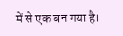में से एक बन गया है।